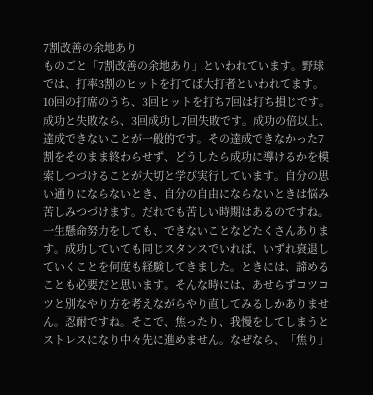7割改善の余地あり
ものごと「7割改善の余地あり」といわれています。野球では、打率3割のヒットを打てば大打者といわれてます。10回の打席のうち、3回ヒットを打ち7回は打ち損じです。成功と失敗なら、3回成功し7回失敗です。成功の倍以上、達成できないことが一般的です。その達成できなかった7割をそのまま終わらせず、どうしたら成功に導けるかを模索しつづけることが大切と学び実行しています。自分の思い通りにならないとき、自分の自由にならないときは悩み苦しみつづけます。だれでも苦しい時期はあるのですね。一生懸命努力をしても、できないことなどたくさんあります。成功していても同じスタンスでいれば、いずれ衰退していくことを何度も経験してきました。ときには、諦めることも必要だと思います。そんな時には、あせらずコツコツと別なやり方を考えながらやり直してみるしかありません。忍耐ですね。そこで、焦ったり、我慢をしてしまうとストレスになり中々先に進めません。なぜなら、「焦り」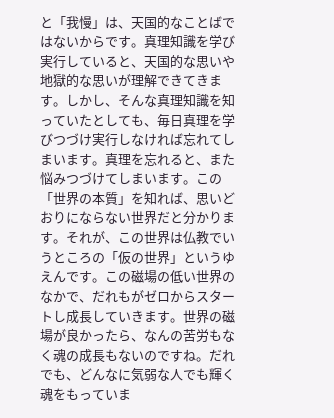と「我慢」は、天国的なことばではないからです。真理知識を学び実行していると、天国的な思いや地獄的な思いが理解できてきます。しかし、そんな真理知識を知っていたとしても、毎日真理を学びつづけ実行しなければ忘れてしまいます。真理を忘れると、また悩みつづけてしまいます。この「世界の本質」を知れば、思いどおりにならない世界だと分かります。それが、この世界は仏教でいうところの「仮の世界」というゆえんです。この磁場の低い世界のなかで、だれもがゼロからスタートし成長していきます。世界の磁場が良かったら、なんの苦労もなく魂の成長もないのですね。だれでも、どんなに気弱な人でも輝く魂をもっていま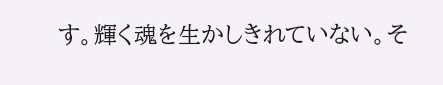す。輝く魂を生かしきれていない。そ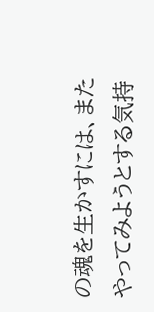の魂を生かすには、またやってみようとする気持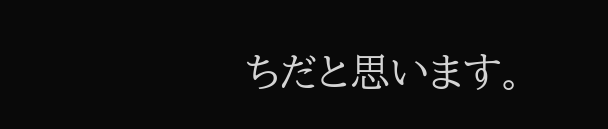ちだと思います。